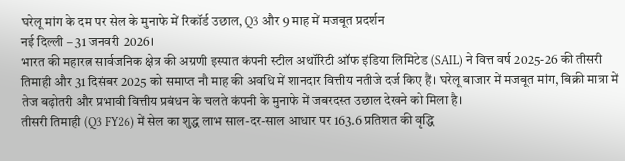घरेलू मांग के दम पर सेल के मुनाफे में रिकॉर्ड उछाल, Q3 और 9 माह में मजबूत प्रदर्शन
नई दिल्ली – 31 जनवरी 2026।
भारत की महारत्न सार्वजनिक क्षेत्र की अग्रणी इस्पात कंपनी स्टील अथॉरिटी ऑफ इंडिया लिमिटेड (SAIL) ने वित्त वर्ष 2025-26 की तीसरी तिमाही और 31 दिसंबर 2025 को समाप्त नौ माह की अवधि में शानदार वित्तीय नतीजे दर्ज किए हैं। घरेलू बाजार में मजबूत मांग, बिक्री मात्रा में तेज बढ़ोतरी और प्रभावी वित्तीय प्रबंधन के चलते कंपनी के मुनाफे में जबरदस्त उछाल देखने को मिला है।
तीसरी तिमाही (Q3 FY26) में सेल का शुद्ध लाभ साल-दर-साल आधार पर 163.6 प्रतिशत की वृद्धि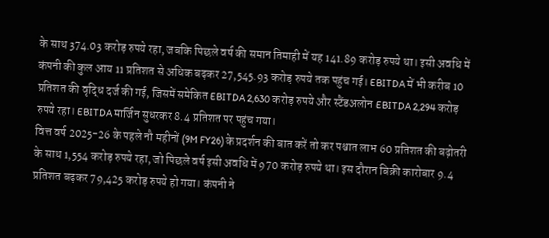के साथ 374.03 करोड़ रुपये रहा, जबकि पिछले वर्ष की समान तिमाही में यह 141.89 करोड़ रुपये था। इसी अवधि में कंपनी की कुल आय 11 प्रतिशत से अधिक बढ़कर 27,545.93 करोड़ रुपये तक पहुंच गई। EBITDA में भी करीब 10 प्रतिशत की वृद्धि दर्ज की गई, जिसमें समेकित EBITDA 2,630 करोड़ रुपये और स्टैंडअलोन EBITDA 2,294 करोड़ रुपये रहा। EBITDA मार्जिन सुधरकर 8.4 प्रतिशत पर पहुंच गया।
वित्त वर्ष 2025-26 के पहले नौ महीनों (9M FY26) के प्रदर्शन की बात करें तो कर पश्चात लाभ 60 प्रतिशत की बढ़ोतरी के साथ 1,554 करोड़ रुपये रहा, जो पिछले वर्ष इसी अवधि में 970 करोड़ रुपये था। इस दौरान बिक्री कारोबार 9.4 प्रतिशत बढ़कर 79,425 करोड़ रुपये हो गया। कंपनी ने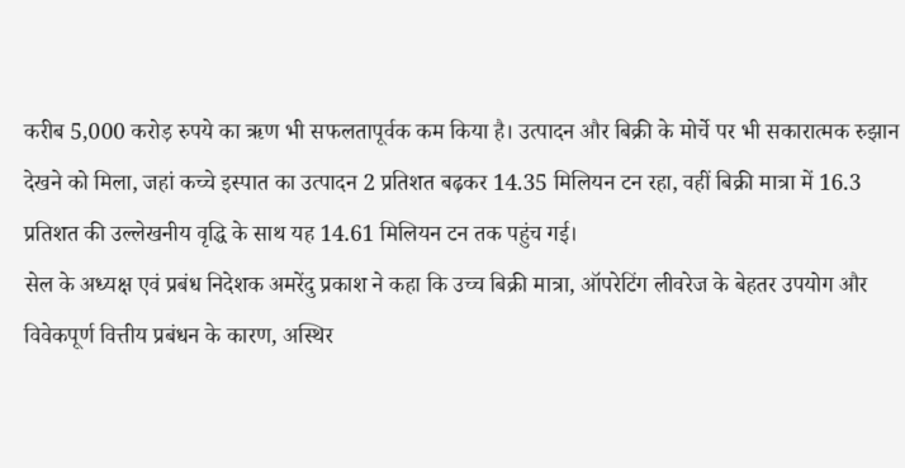करीब 5,000 करोड़ रुपये का ऋण भी सफलतापूर्वक कम किया है। उत्पादन और बिक्री के मोर्चे पर भी सकारात्मक रुझान देखने को मिला, जहां कच्चे इस्पात का उत्पादन 2 प्रतिशत बढ़कर 14.35 मिलियन टन रहा, वहीं बिक्री मात्रा में 16.3 प्रतिशत की उल्लेखनीय वृद्धि के साथ यह 14.61 मिलियन टन तक पहुंच गई।
सेल के अध्यक्ष एवं प्रबंध निदेशक अमरेंदु प्रकाश ने कहा कि उच्च बिक्री मात्रा, ऑपरेटिंग लीवरेज के बेहतर उपयोग और विवेकपूर्ण वित्तीय प्रबंधन के कारण, अस्थिर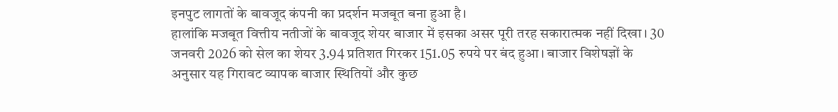इनपुट लागतों के बावजूद कंपनी का प्रदर्शन मजबूत बना हुआ है।
हालांकि मजबूत वित्तीय नतीजों के बावजूद शेयर बाजार में इसका असर पूरी तरह सकारात्मक नहीं दिखा। 30 जनवरी 2026 को सेल का शेयर 3.94 प्रतिशत गिरकर 151.05 रुपये पर बंद हुआ। बाजार विशेषज्ञों के अनुसार यह गिरावट व्यापक बाजार स्थितियों और कुछ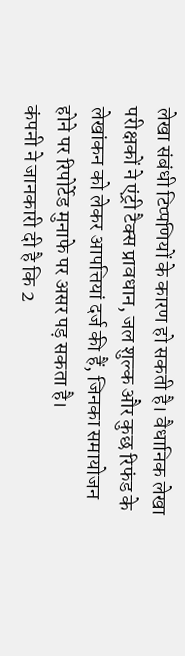लेखा संबंधी टिप्पणियों के कारण हो सकती है। वैधानिक लेखा परीक्षकों ने एंट्री टैक्स प्रावधान, जल शुल्क और कुछ रिफंड के लेखांकन को लेकर आपत्तियां दर्ज की हैं, जिनका समायोजन होने पर रिपोर्टेड मुनाफे पर असर पड़ सकता है।
कंपनी ने जानकारी दी है कि 2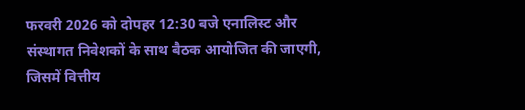फरवरी 2026 को दोपहर 12:30 बजे एनालिस्ट और संस्थागत निवेशकों के साथ बैठक आयोजित की जाएगी, जिसमें वित्तीय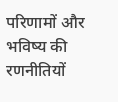परिणामों और भविष्य की रणनीतियों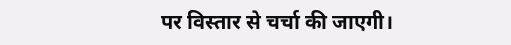पर विस्तार से चर्चा की जाएगी।